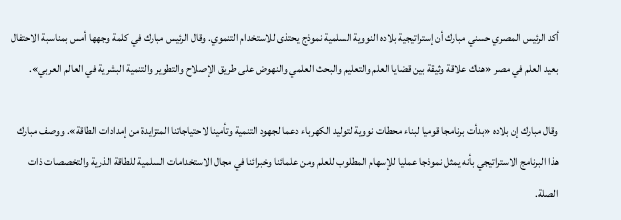أكد الرئيس المصري حسني مبارك أن إستراتيجية بلاده النووية السلمية نموذج يحتذى للاستخدام التنموي. وقال الرئيس مبارك في كلمة وجهها أمس بمناسبة الاحتفال بعيد العلم في مصر «هناك علاقة وثيقة بين قضايا العلم والتعليم والبحث العلمي والنهوض على طريق الإصلاح والتطوير والتنمية البشرية في العالم العربي».

وقال مبارك إن بلاده «بدأت برنامجا قوميا لبناء محطات نووية لتوليد الكهرباء دعما لجهود التنمية وتأمينا لاحتياجاتنا المتزايدة من إمدادات الطاقة». ووصف مبارك هذا البرنامج الاستراتيجي بأنه يمثل نموذجا عمليا للإسهام المطلوب للعلم ومن علمائنا وخبرائنا في مجال الاستخدامات السلمية للطاقة الذرية والتخصصات ذات الصلة.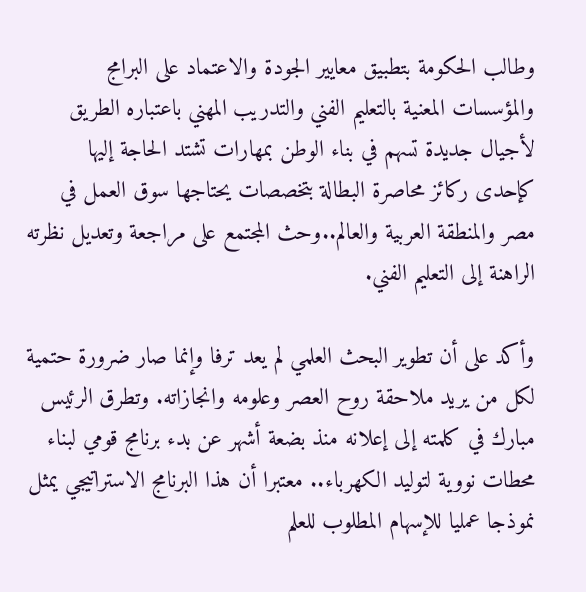وطالب الحكومة بتطبيق معايير الجودة والاعتماد على البرامج والمؤسسات المعنية بالتعليم الفني والتدريب المهني باعتباره الطريق لأجيال جديدة تسهم في بناء الوطن بمهارات تشتد الحاجة إليها كإحدى ركائز محاصرة البطالة بتخصصات يحتاجها سوق العمل في مصر والمنطقة العربية والعالم..وحث المجتمع على مراجعة وتعديل نظرته الراهنة إلى التعليم الفني.

وأكد على أن تطوير البحث العلمي لم يعد ترفا وإنما صار ضرورة حتمية لكل من يريد ملاحقة روح العصر وعلومه وانجازاته. وتطرق الرئيس مبارك في كلمته إلى إعلانه منذ بضعة أشهر عن بدء برنامج قومي لبناء محطات نووية لتوليد الكهرباء.. معتبرا أن هذا البرنامج الاستراتيجي يمثل نموذجا عمليا للإسهام المطلوب للعلم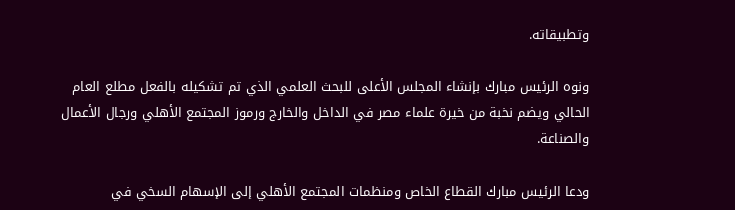وتطبيقاته.

ونوه الرئيس مبارك بإنشاء المجلس الأعلى للبحث العلمي الذي تم تشكيله بالفعل مطلع العام الحالي ويضم نخبة من خيرة علماء مصر في الداخل والخارج ورموز المجتمع الأهلي ورجال الأعمال والصناعة.

ودعا الرئيس مبارك القطاع الخاص ومنظمات المجتمع الأهلي إلى الإسهام السخي في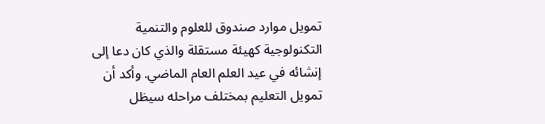تمويل موارد صندوق للعلوم والتنمية التكنولوجية كهيئة مستقلة والذي كان دعا إلى إنشائه في عيد العلم العام الماضي. وأكد أن تمويل التعليم بمختلف مراحله سيظل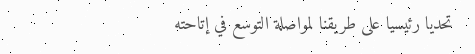تحديا رئيسيا على طريقنا لمواصلة التوسع في إتاحته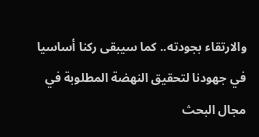والارتقاء بجودته.. كما سيبقى ركنا أساسيا في جهودنا لتحقيق النهضة المطلوبة في مجال البحث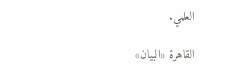العلمي.

القاهرة «البيان»